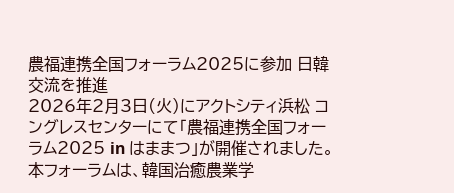農福連携全国フォーラム2025に参加 日韓交流を推進
2026年2月3日(火)にアクトシティ浜松 コングレスセンターにて「農福連携全国フォーラム2025 in はままつ」が開催されました。
本フォーラムは、韓国治癒農業学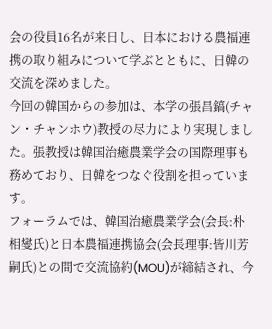会の役員16名が来日し、日本における農福連携の取り組みについて学ぶとともに、日韓の交流を深めました。
今回の韓国からの参加は、本学の張昌鎬(チャン・チャンホウ)教授の尽力により実現しました。張教授は韓国治癒農業学会の国際理事も務めており、日韓をつなぐ役割を担っています。
フォーラムでは、韓国治癒農業学会(会長:朴相燮氏)と日本農福連携協会(会長理事:皆川芳嗣氏)との間で交流協約(MOU)が締結され、今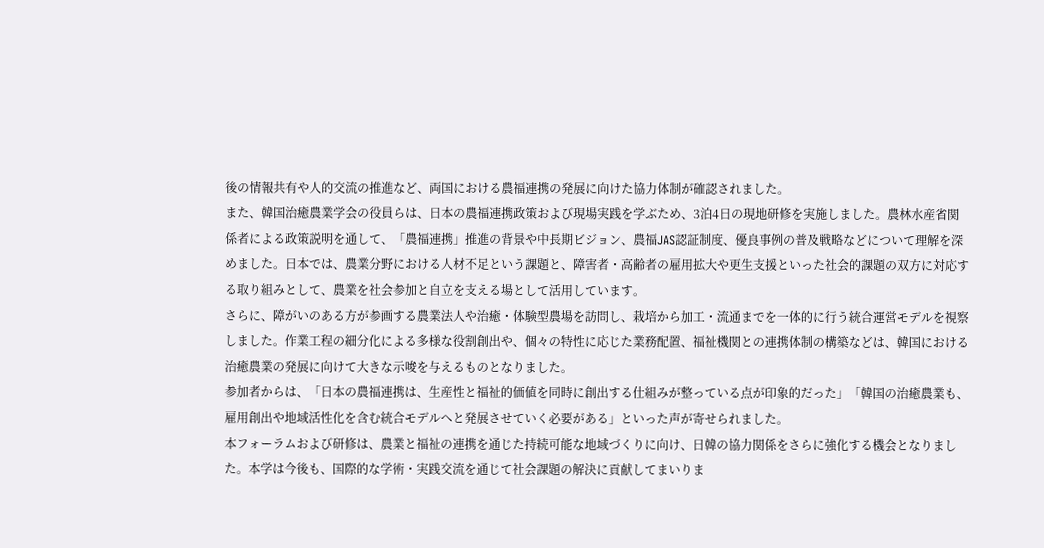後の情報共有や人的交流の推進など、両国における農福連携の発展に向けた協力体制が確認されました。
また、韓国治癒農業学会の役員らは、日本の農福連携政策および現場実践を学ぶため、3泊4日の現地研修を実施しました。農林水産省関係者による政策説明を通して、「農福連携」推進の背景や中長期ビジョン、農福JAS認証制度、優良事例の普及戦略などについて理解を深めました。日本では、農業分野における人材不足という課題と、障害者・高齢者の雇用拡大や更生支援といった社会的課題の双方に対応する取り組みとして、農業を社会参加と自立を支える場として活用しています。
さらに、障がいのある方が参画する農業法人や治癒・体験型農場を訪問し、栽培から加工・流通までを一体的に行う統合運営モデルを視察しました。作業工程の細分化による多様な役割創出や、個々の特性に応じた業務配置、福祉機関との連携体制の構築などは、韓国における治癒農業の発展に向けて大きな示唆を与えるものとなりました。
参加者からは、「日本の農福連携は、生産性と福祉的価値を同時に創出する仕組みが整っている点が印象的だった」「韓国の治癒農業も、雇用創出や地域活性化を含む統合モデルへと発展させていく必要がある」といった声が寄せられました。
本フォーラムおよび研修は、農業と福祉の連携を通じた持続可能な地域づくりに向け、日韓の協力関係をさらに強化する機会となりました。本学は今後も、国際的な学術・実践交流を通じて社会課題の解決に貢献してまいりま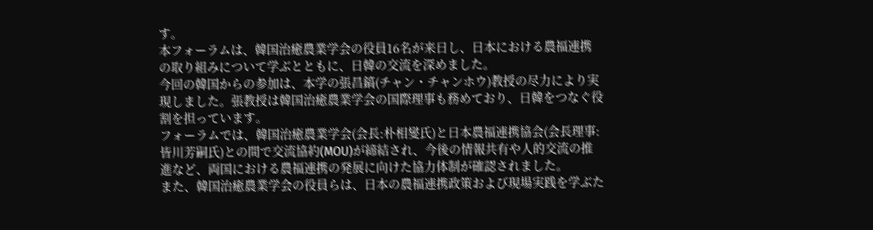す。
本フォーラムは、韓国治癒農業学会の役員16名が来日し、日本における農福連携の取り組みについて学ぶとともに、日韓の交流を深めました。
今回の韓国からの参加は、本学の張昌鎬(チャン・チャンホウ)教授の尽力により実現しました。張教授は韓国治癒農業学会の国際理事も務めており、日韓をつなぐ役割を担っています。
フォーラムでは、韓国治癒農業学会(会長:朴相燮氏)と日本農福連携協会(会長理事:皆川芳嗣氏)との間で交流協約(MOU)が締結され、今後の情報共有や人的交流の推進など、両国における農福連携の発展に向けた協力体制が確認されました。
また、韓国治癒農業学会の役員らは、日本の農福連携政策および現場実践を学ぶた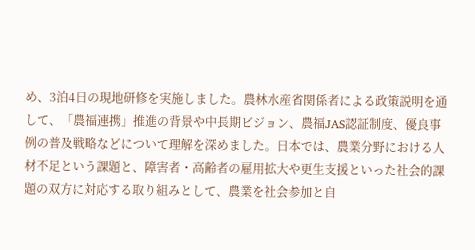め、3泊4日の現地研修を実施しました。農林水産省関係者による政策説明を通して、「農福連携」推進の背景や中長期ビジョン、農福JAS認証制度、優良事例の普及戦略などについて理解を深めました。日本では、農業分野における人材不足という課題と、障害者・高齢者の雇用拡大や更生支援といった社会的課題の双方に対応する取り組みとして、農業を社会参加と自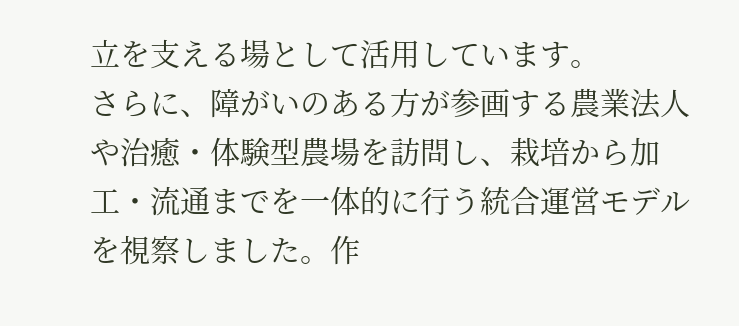立を支える場として活用しています。
さらに、障がいのある方が参画する農業法人や治癒・体験型農場を訪問し、栽培から加工・流通までを一体的に行う統合運営モデルを視察しました。作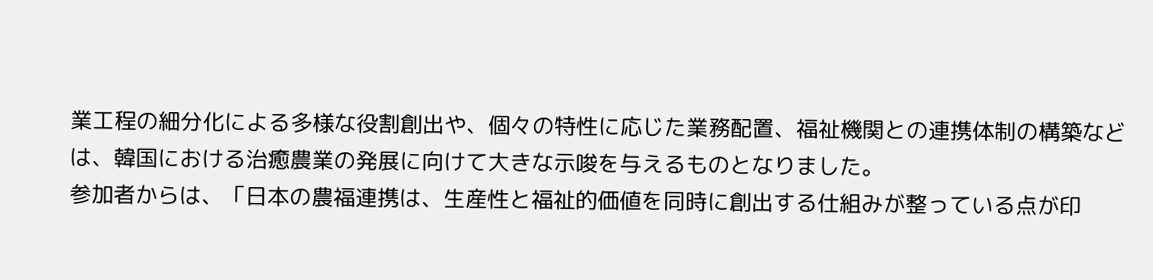業工程の細分化による多様な役割創出や、個々の特性に応じた業務配置、福祉機関との連携体制の構築などは、韓国における治癒農業の発展に向けて大きな示唆を与えるものとなりました。
参加者からは、「日本の農福連携は、生産性と福祉的価値を同時に創出する仕組みが整っている点が印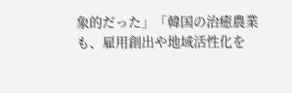象的だった」「韓国の治癒農業も、雇用創出や地域活性化を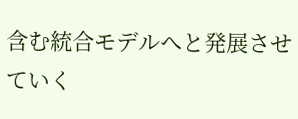含む統合モデルへと発展させていく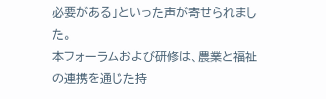必要がある」といった声が寄せられました。
本フォーラムおよび研修は、農業と福祉の連携を通じた持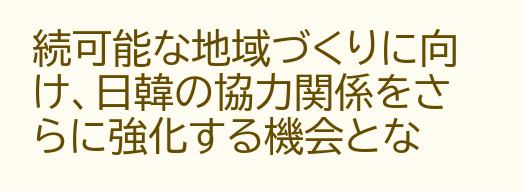続可能な地域づくりに向け、日韓の協力関係をさらに強化する機会とな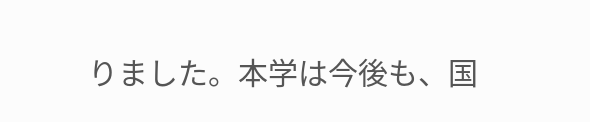りました。本学は今後も、国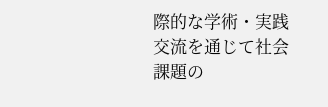際的な学術・実践交流を通じて社会課題の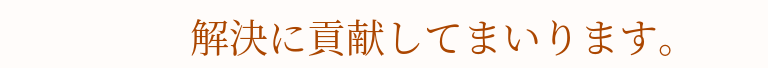解決に貢献してまいります。